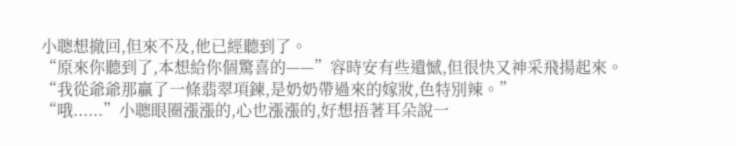小聰想撤回,但來不及,他已經聽到了。
“原來你聽到了,本想給你個驚喜的——”容時安有些遺憾,但很快又神采飛揚起來。
“我從爺爺那贏了一條翡翠項鍊,是奶奶帶過來的嫁妝,色特別辣。”
“哦......”小聰眼圈漲漲的,心也漲漲的,好想捂著耳朵說一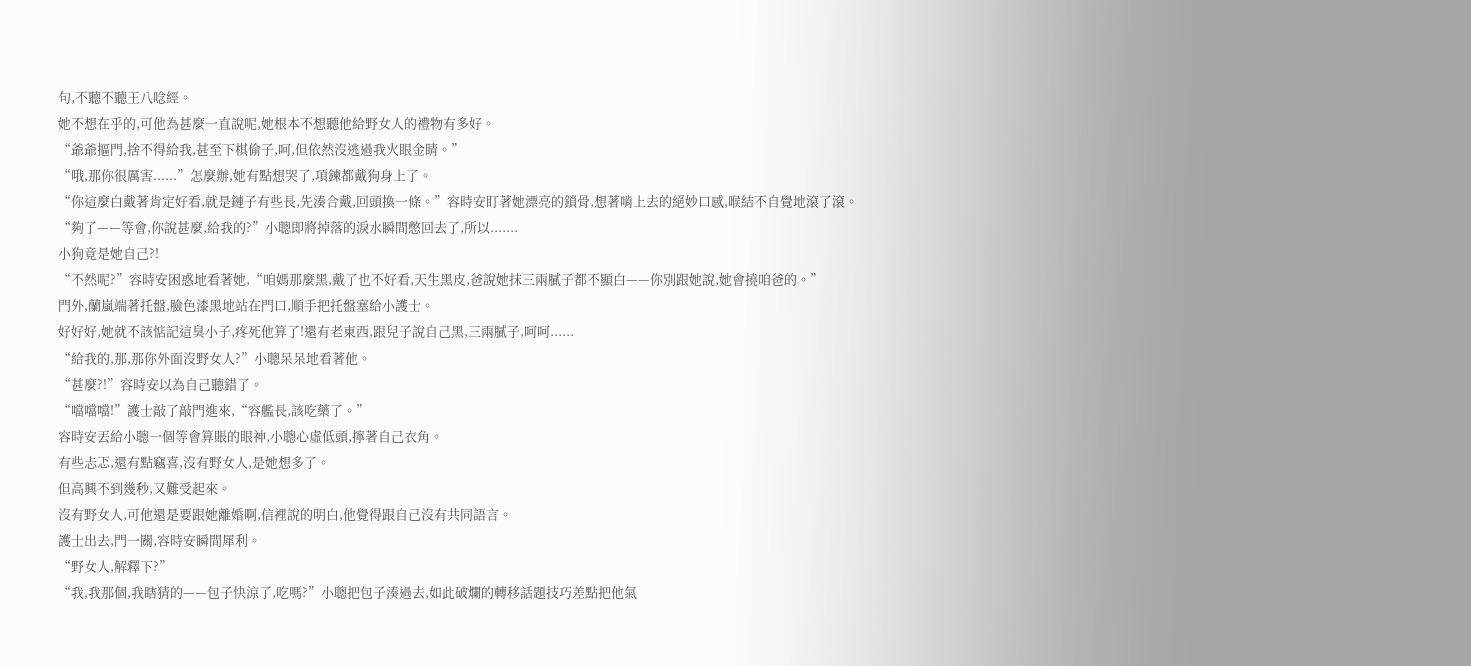句,不聽不聽王八唸經。
她不想在乎的,可他為甚麼一直說呢,她根本不想聽他給野女人的禮物有多好。
“爺爺摳門,捨不得給我,甚至下棋偷子,呵,但依然沒逃過我火眼金睛。”
“哦,那你很厲害......”怎麼辦,她有點想哭了,項鍊都戴狗身上了。
“你這麼白戴著肯定好看,就是鏈子有些長,先湊合戴,回頭換一條。”容時安盯著她漂亮的鎖骨,想著啃上去的絕妙口感,喉結不自覺地滾了滾。
“夠了——等會,你說甚麼,給我的?”小聰即將掉落的淚水瞬間憋回去了,所以.......
小狗竟是她自己?!
“不然呢?”容時安困惑地看著她,“咱媽那麼黑,戴了也不好看,天生黑皮,爸說她抹三兩膩子都不顯白——你別跟她說,她會撓咱爸的。”
門外,蘭嵐端著托盤,臉色漆黑地站在門口,順手把托盤塞給小護士。
好好好,她就不該惦記這臭小子,疼死他算了!還有老東西,跟兒子說自己黑,三兩膩子,呵呵......
“給我的,那,那你外面沒野女人?”小聰呆呆地看著他。
“甚麼?!”容時安以為自己聽錯了。
“噹噹噹!”護士敲了敲門進來,“容艦長,該吃藥了。”
容時安丟給小聰一個等會算賬的眼神,小聰心虛低頭,擰著自己衣角。
有些忐忑,還有點竊喜,沒有野女人,是她想多了。
但高興不到幾秒,又難受起來。
沒有野女人,可他還是要跟她離婚啊,信裡說的明白,他覺得跟自己沒有共同語言。
護士出去,門一關,容時安瞬間犀利。
“野女人,解釋下?”
“我,我那個,我瞎猜的——包子快涼了,吃嗎?”小聰把包子湊過去,如此破爛的轉移話題技巧差點把他氣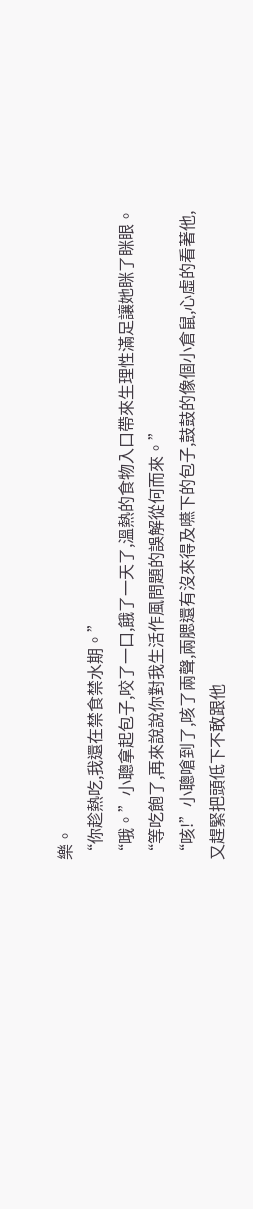樂。
“你趁熱吃,我還在禁食禁水期。”
“哦。”小聰拿起包子,咬了一口,餓了一天了,溫熱的食物入口帶來生理性滿足讓她眯了眯眼。
“等吃飽了,再來說說你對我生活作風問題的誤解從何而來。”
“咳!”小聰嗆到了,咳了兩聲,兩腮還有沒來得及嚥下的包子,鼓鼓的像個小倉鼠,心虛的看著他,又趕緊把頭低下不敢跟他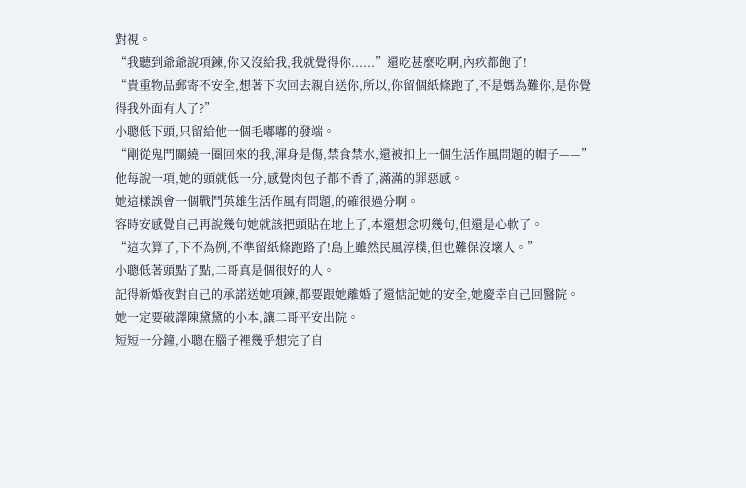對視。
“我聽到爺爺說項鍊,你又沒給我,我就覺得你......”還吃甚麼吃啊,內疚都飽了!
“貴重物品郵寄不安全,想著下次回去親自送你,所以,你留個紙條跑了,不是媽為難你,是你覺得我外面有人了?”
小聰低下頭,只留給他一個毛嘟嘟的發端。
“剛從鬼門關繞一圈回來的我,渾身是傷,禁食禁水,還被扣上一個生活作風問題的帽子——”
他每說一項,她的頭就低一分,感覺肉包子都不香了,滿滿的罪惡感。
她這樣誤會一個戰鬥英雄生活作風有問題,的確很過分啊。
容時安感覺自己再說幾句她就該把頭貼在地上了,本還想念叨幾句,但還是心軟了。
“這次算了,下不為例,不準留紙條跑路了!島上雖然民風淳樸,但也難保沒壞人。”
小聰低著頭點了點,二哥真是個很好的人。
記得新婚夜對自己的承諾送她項鍊,都要跟她離婚了還惦記她的安全,她慶幸自己回醫院。
她一定要破譯陳黛黛的小本,讓二哥平安出院。
短短一分鐘,小聰在腦子裡幾乎想完了自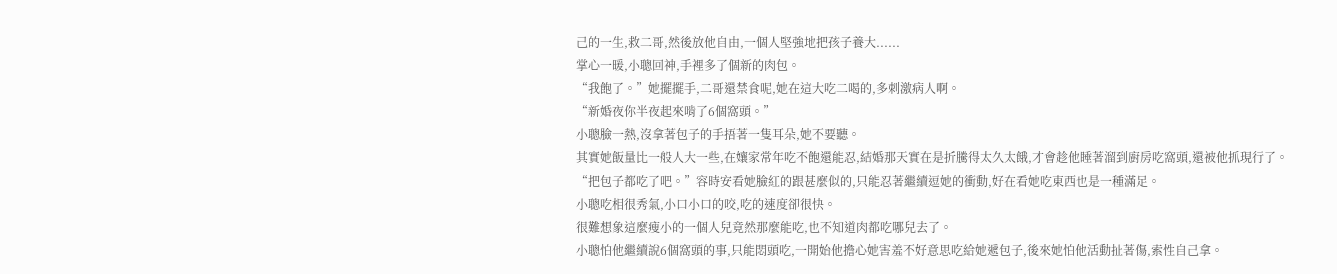己的一生,救二哥,然後放他自由,一個人堅強地把孩子養大......
掌心一暖,小聰回神,手裡多了個新的肉包。
“我飽了。”她擺擺手,二哥還禁食呢,她在這大吃二喝的,多刺激病人啊。
“新婚夜你半夜起來啃了6個窩頭。”
小聰臉一熱,沒拿著包子的手捂著一隻耳朵,她不要聽。
其實她飯量比一般人大一些,在孃家常年吃不飽還能忍,結婚那天實在是折騰得太久太餓,才會趁他睡著溜到廚房吃窩頭,還被他抓現行了。
“把包子都吃了吧。”容時安看她臉紅的跟甚麼似的,只能忍著繼續逗她的衝動,好在看她吃東西也是一種滿足。
小聰吃相很秀氣,小口小口的咬,吃的速度卻很快。
很難想象這麼瘦小的一個人兒竟然那麼能吃,也不知道肉都吃哪兒去了。
小聰怕他繼續說6個窩頭的事,只能悶頭吃,一開始他擔心她害羞不好意思吃給她遞包子,後來她怕他活動扯著傷,索性自己拿。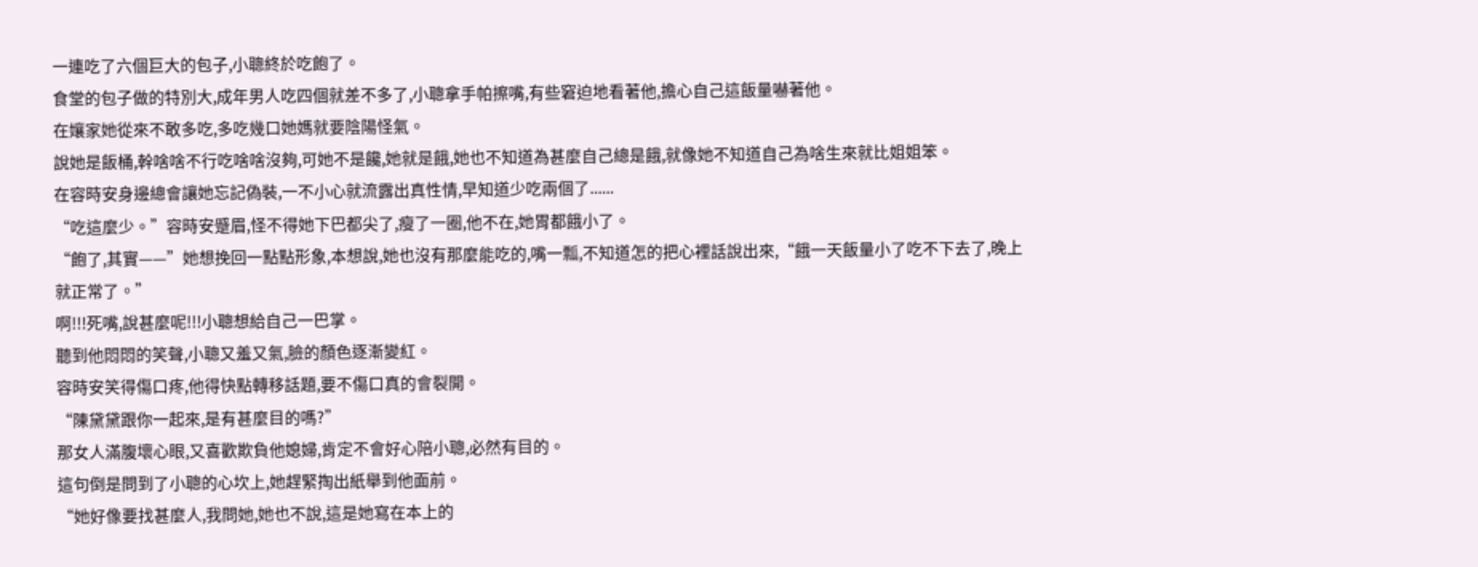一連吃了六個巨大的包子,小聰終於吃飽了。
食堂的包子做的特別大,成年男人吃四個就差不多了,小聰拿手帕擦嘴,有些窘迫地看著他,擔心自己這飯量嚇著他。
在孃家她從來不敢多吃,多吃幾口她媽就要陰陽怪氣。
說她是飯桶,幹啥啥不行吃啥啥沒夠,可她不是饞,她就是餓,她也不知道為甚麼自己總是餓,就像她不知道自己為啥生來就比姐姐笨。
在容時安身邊總會讓她忘記偽裝,一不小心就流露出真性情,早知道少吃兩個了......
“吃這麼少。”容時安蹙眉,怪不得她下巴都尖了,瘦了一圈,他不在,她胃都餓小了。
“飽了,其實——”她想挽回一點點形象,本想說,她也沒有那麼能吃的,嘴一瓢,不知道怎的把心裡話說出來,“餓一天飯量小了吃不下去了,晚上就正常了。”
啊!!!死嘴,說甚麼呢!!!小聰想給自己一巴掌。
聽到他悶悶的笑聲,小聰又羞又氣,臉的顏色逐漸變紅。
容時安笑得傷口疼,他得快點轉移話題,要不傷口真的會裂開。
“陳黛黛跟你一起來,是有甚麼目的嗎?”
那女人滿腹壞心眼,又喜歡欺負他媳婦,肯定不會好心陪小聰,必然有目的。
這句倒是問到了小聰的心坎上,她趕緊掏出紙舉到他面前。
“她好像要找甚麼人,我問她,她也不說,這是她寫在本上的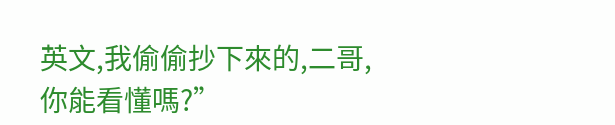英文,我偷偷抄下來的,二哥,你能看懂嗎?”